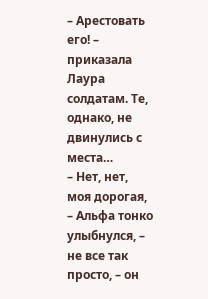– Арестовать его! – приказала Лаура солдатам. Те, однако, не двинулись с места…
– Нет, нет, моя дорогая, – Альфа тонко улыбнулся, – не все так просто, – он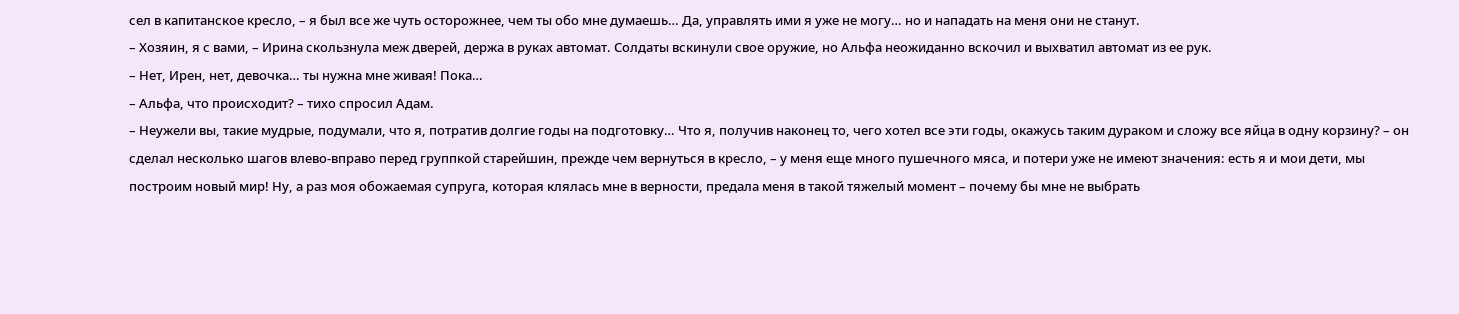сел в капитанское кресло, – я был все же чуть осторожнее, чем ты обо мне думаешь… Да, управлять ими я уже не могу… но и нападать на меня они не станут.
– Хозяин, я с вами, – Ирина скользнула меж дверей, держа в руках автомат. Солдаты вскинули свое оружие, но Альфа неожиданно вскочил и выхватил автомат из ее рук.
– Нет, Ирен, нет, девочка… ты нужна мне живая! Пока…
– Альфа, что происходит? – тихо спросил Адам.
– Неужели вы, такие мудрые, подумали, что я, потратив долгие годы на подготовку… Что я, получив наконец то, чего хотел все эти годы, окажусь таким дураком и сложу все яйца в одну корзину? – он сделал несколько шагов влево-вправо перед группкой старейшин, прежде чем вернуться в кресло, – у меня еще много пушечного мяса, и потери уже не имеют значения: есть я и мои дети, мы построим новый мир! Ну, а раз моя обожаемая супруга, которая клялась мне в верности, предала меня в такой тяжелый момент – почему бы мне не выбрать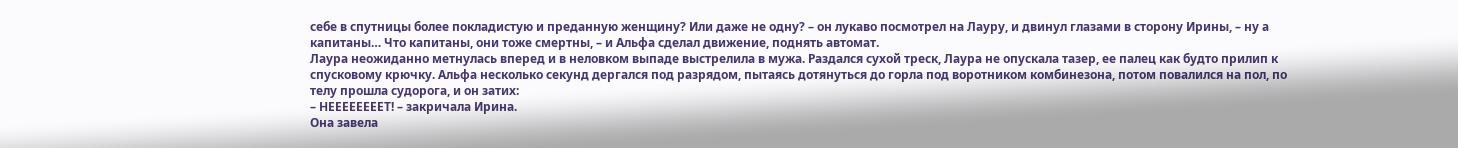себе в спутницы более покладистую и преданную женщину? Или даже не одну? – он лукаво посмотрел на Лауру, и двинул глазами в сторону Ирины, – ну а капитаны… Что капитаны, они тоже смертны, – и Альфа сделал движение, поднять автомат.
Лаура неожиданно метнулась вперед и в неловком выпаде выстрелила в мужа. Раздался сухой треск, Лаура не опускала тазер, ее палец как будто прилип к спусковому крючку. Альфа несколько секунд дергался под разрядом, пытаясь дотянуться до горла под воротником комбинезона, потом повалился на пол, по телу прошла судорога, и он затих:
– НЕЕЕЕЕЕЕЕТ! – закричала Ирина.
Она завела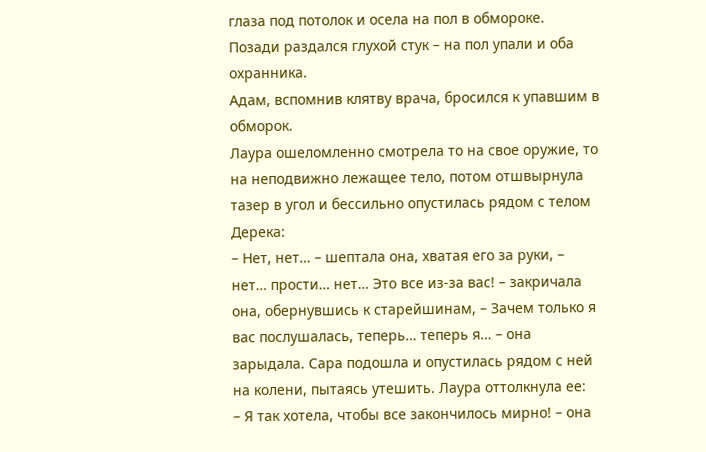глаза под потолок и осела на пол в обмороке. Позади раздался глухой стук – на пол упали и оба охранника.
Адам, вспомнив клятву врача, бросился к упавшим в обморок.
Лаура ошеломленно смотрела то на свое оружие, то на неподвижно лежащее тело, потом отшвырнула тазер в угол и бессильно опустилась рядом с телом Дерека:
– Нет, нет… – шептала она, хватая его за руки, – нет… прости… нет… Это все из-за вас! – закричала она, обернувшись к старейшинам, – Зачем только я вас послушалась, теперь… теперь я… – она зарыдала. Сара подошла и опустилась рядом с ней на колени, пытаясь утешить. Лаура оттолкнула ее:
– Я так хотела, чтобы все закончилось мирно! – она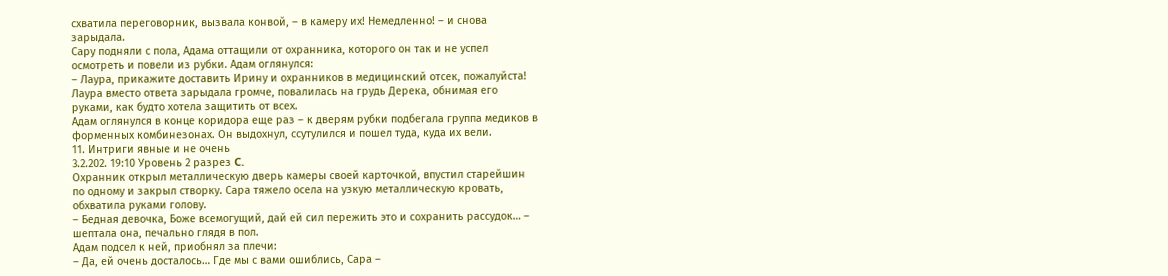схватила переговорник, вызвала конвой, – в камеру их! Немедленно! – и снова зарыдала.
Сару подняли с пола, Адама оттащили от охранника, которого он так и не успел осмотреть и повели из рубки. Адам оглянулся:
– Лаура, прикажите доставить Ирину и охранников в медицинский отсек, пожалуйста!
Лаура вместо ответа зарыдала громче, повалилась на грудь Дерека, обнимая его руками, как будто хотела защитить от всех.
Адам оглянулся в конце коридора еще раз – к дверям рубки подбегала группа медиков в форменных комбинезонах. Он выдохнул, ссутулился и пошел туда, куда их вели.
11. Интриги явные и не очень
3.2.202. 19:10 Уровень 2 разрез C.
Охранник открыл металлическую дверь камеры своей карточкой, впустил старейшин по одному и закрыл створку. Сара тяжело осела на узкую металлическую кровать, обхватила руками голову.
– Бедная девочка, Боже всемогущий, дай ей сил пережить это и сохранить рассудок… – шептала она, печально глядя в пол.
Адам подсел к ней, приобнял за плечи:
– Да, ей очень досталось… Где мы с вами ошиблись, Сара –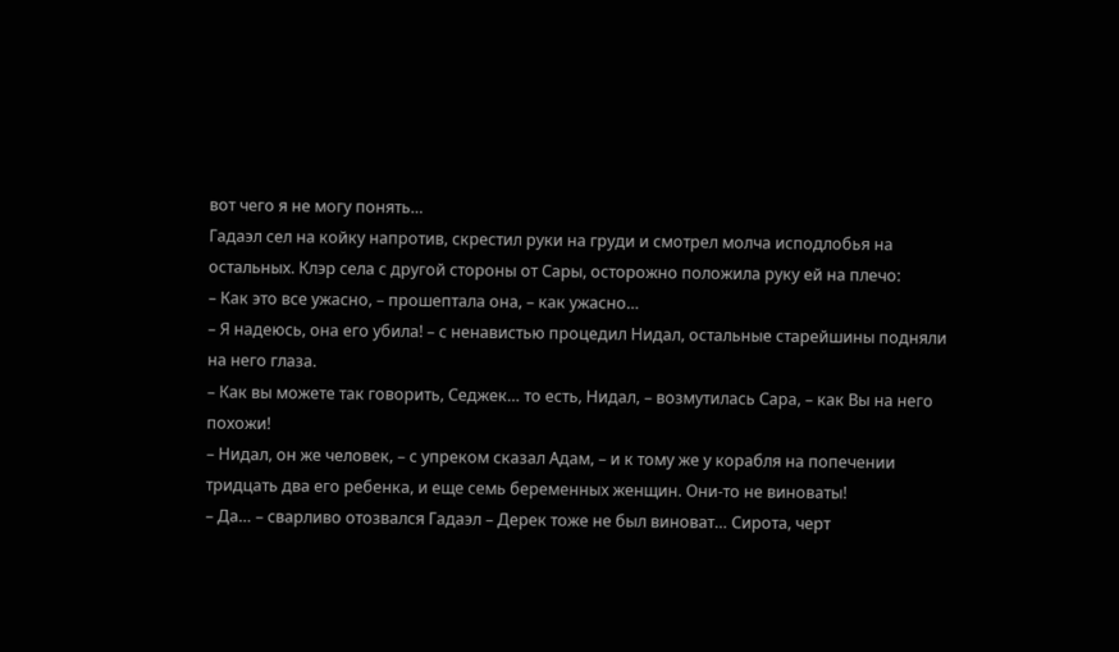вот чего я не могу понять…
Гадаэл сел на койку напротив, скрестил руки на груди и смотрел молча исподлобья на остальных. Клэр села с другой стороны от Сары, осторожно положила руку ей на плечо:
– Как это все ужасно, – прошептала она, – как ужасно…
– Я надеюсь, она его убила! – с ненавистью процедил Нидал, остальные старейшины подняли на него глаза.
– Как вы можете так говорить, Седжек… то есть, Нидал, – возмутилась Сара, – как Вы на него похожи!
– Нидал, он же человек, – с упреком сказал Адам, – и к тому же у корабля на попечении тридцать два его ребенка, и еще семь беременных женщин. Они-то не виноваты!
– Да… – сварливо отозвался Гадаэл – Дерек тоже не был виноват… Сирота, черт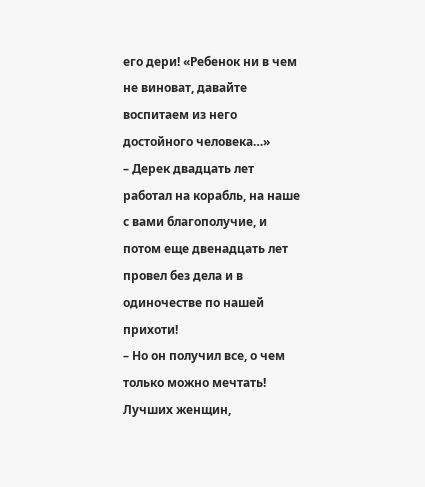его дери! «Ребенок ни в чем не виноват, давайте воспитаем из него достойного человека…»
– Дерек двадцать лет работал на корабль, на наше с вами благополучие, и потом еще двенадцать лет провел без дела и в одиночестве по нашей прихоти!
– Но он получил все, о чем только можно мечтать! Лучших женщин,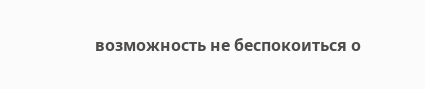возможность не беспокоиться о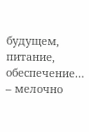будущем, питание, обеспечение… – мелочно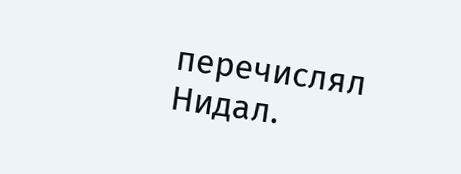перечислял Нидал.